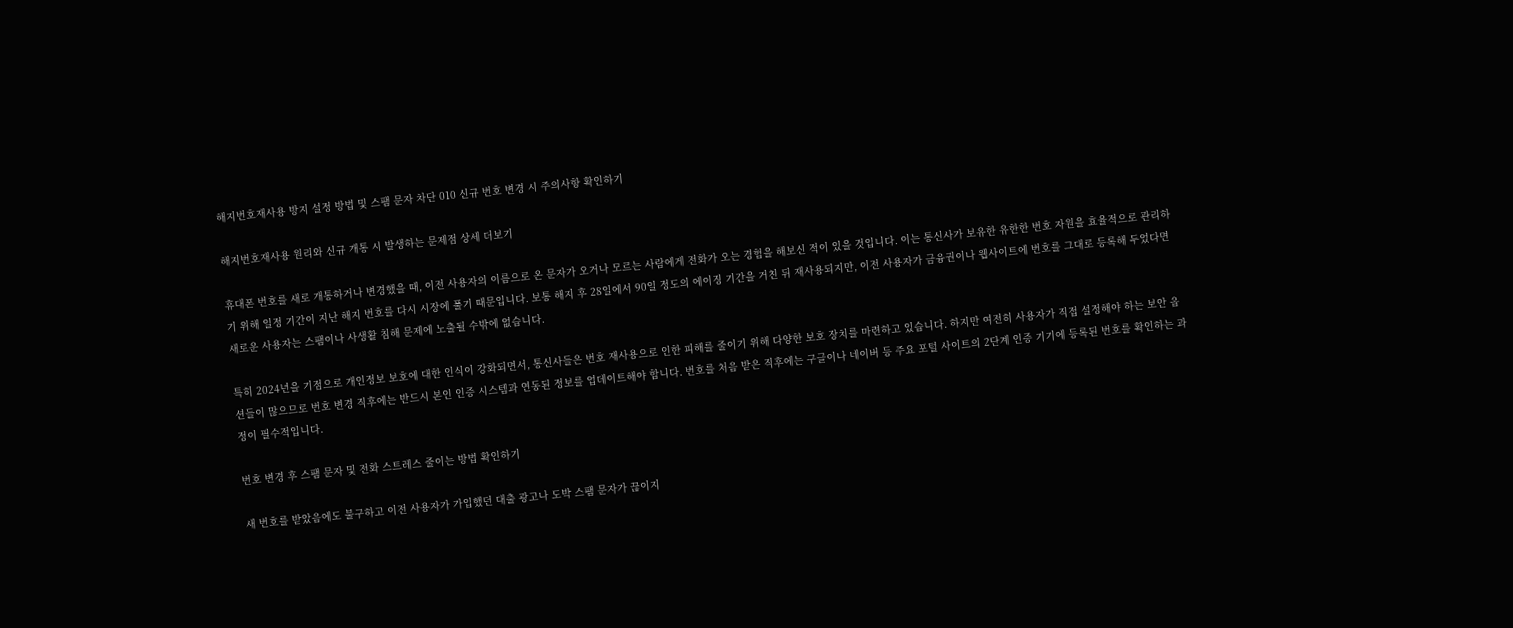해지번호재사용 방지 설정 방법 및 스팸 문자 차단 010 신규 번호 변경 시 주의사항 확인하기

해지번호재사용 원리와 신규 개통 시 발생하는 문제점 상세 더보기

휴대폰 번호를 새로 개통하거나 변경했을 때, 이전 사용자의 이름으로 온 문자가 오거나 모르는 사람에게 전화가 오는 경험을 해보신 적이 있을 것입니다. 이는 통신사가 보유한 유한한 번호 자원을 효율적으로 관리하기 위해 일정 기간이 지난 해지 번호를 다시 시장에 풀기 때문입니다. 보통 해지 후 28일에서 90일 정도의 에이징 기간을 거친 뒤 재사용되지만, 이전 사용자가 금융권이나 웹사이트에 번호를 그대로 등록해 두었다면 새로운 사용자는 스팸이나 사생활 침해 문제에 노출될 수밖에 없습니다.

특히 2024년을 기점으로 개인정보 보호에 대한 인식이 강화되면서, 통신사들은 번호 재사용으로 인한 피해를 줄이기 위해 다양한 보호 장치를 마련하고 있습니다. 하지만 여전히 사용자가 직접 설정해야 하는 보안 옵션들이 많으므로 번호 변경 직후에는 반드시 본인 인증 시스템과 연동된 정보를 업데이트해야 합니다. 번호를 처음 받은 직후에는 구글이나 네이버 등 주요 포털 사이트의 2단계 인증 기기에 등록된 번호를 확인하는 과정이 필수적입니다.

번호 변경 후 스팸 문자 및 전화 스트레스 줄이는 방법 확인하기

새 번호를 받았음에도 불구하고 이전 사용자가 가입했던 대출 광고나 도박 스팸 문자가 끊이지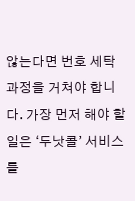않는다면 번호 세탁 과정을 거쳐야 합니다. 가장 먼저 해야 할 일은 ‘두낫콜’ 서비스를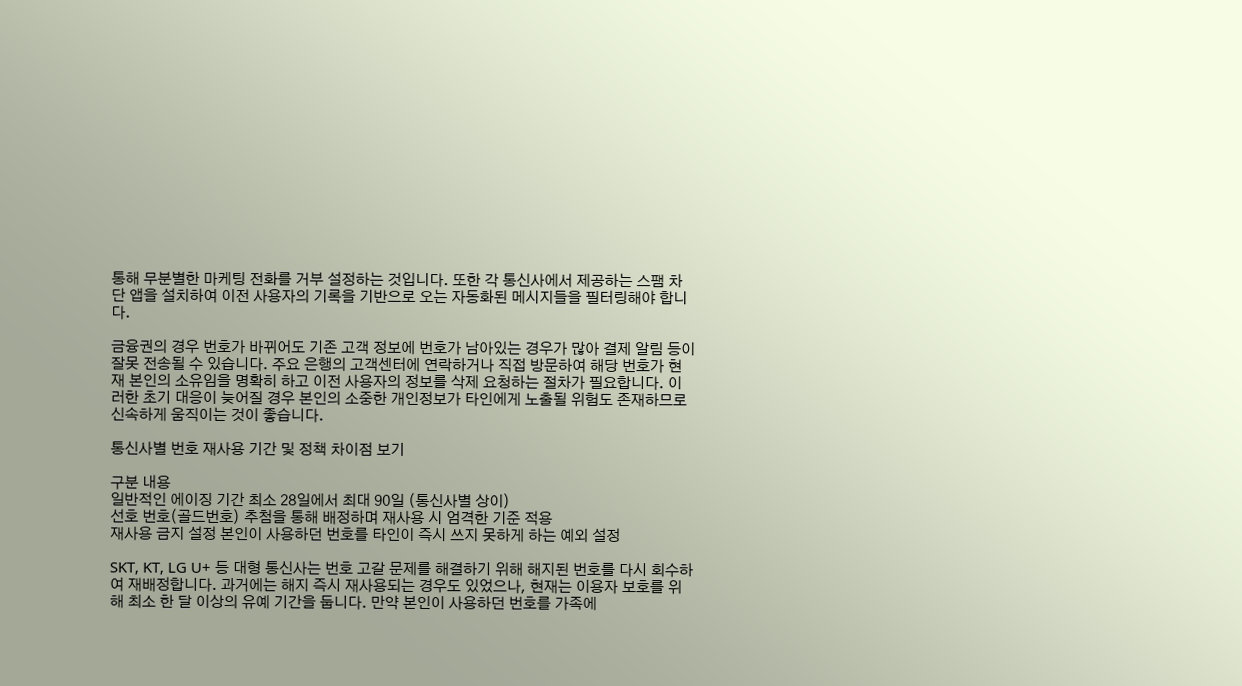통해 무분별한 마케팅 전화를 거부 설정하는 것입니다. 또한 각 통신사에서 제공하는 스팸 차단 앱을 설치하여 이전 사용자의 기록을 기반으로 오는 자동화된 메시지들을 필터링해야 합니다.

금융권의 경우 번호가 바뀌어도 기존 고객 정보에 번호가 남아있는 경우가 많아 결제 알림 등이 잘못 전송될 수 있습니다. 주요 은행의 고객센터에 연락하거나 직접 방문하여 해당 번호가 현재 본인의 소유임을 명확히 하고 이전 사용자의 정보를 삭제 요청하는 절차가 필요합니다. 이러한 초기 대응이 늦어질 경우 본인의 소중한 개인정보가 타인에게 노출될 위험도 존재하므로 신속하게 움직이는 것이 좋습니다.

통신사별 번호 재사용 기간 및 정책 차이점 보기

구분 내용
일반적인 에이징 기간 최소 28일에서 최대 90일 (통신사별 상이)
선호 번호(골드번호) 추첨을 통해 배정하며 재사용 시 엄격한 기준 적용
재사용 금지 설정 본인이 사용하던 번호를 타인이 즉시 쓰지 못하게 하는 예외 설정

SKT, KT, LG U+ 등 대형 통신사는 번호 고갈 문제를 해결하기 위해 해지된 번호를 다시 회수하여 재배정합니다. 과거에는 해지 즉시 재사용되는 경우도 있었으나, 현재는 이용자 보호를 위해 최소 한 달 이상의 유예 기간을 둡니다. 만약 본인이 사용하던 번호를 가족에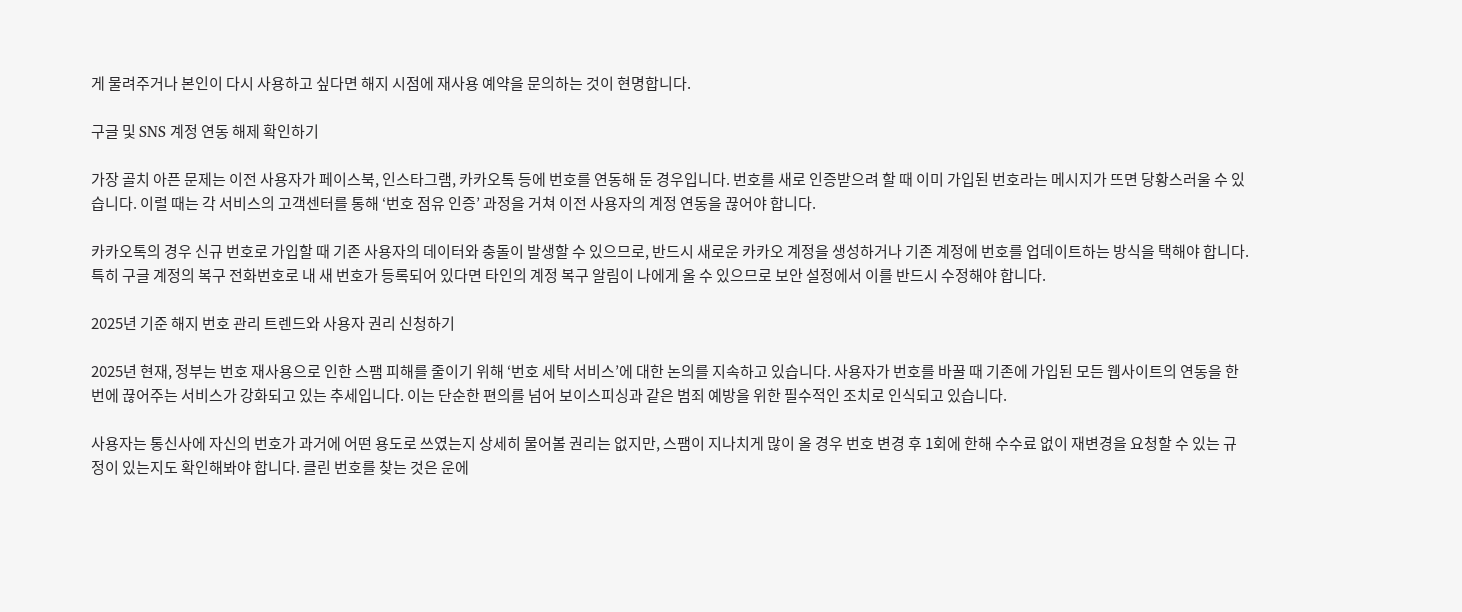게 물려주거나 본인이 다시 사용하고 싶다면 해지 시점에 재사용 예약을 문의하는 것이 현명합니다.

구글 및 SNS 계정 연동 해제 확인하기

가장 골치 아픈 문제는 이전 사용자가 페이스북, 인스타그램, 카카오톡 등에 번호를 연동해 둔 경우입니다. 번호를 새로 인증받으려 할 때 이미 가입된 번호라는 메시지가 뜨면 당황스러울 수 있습니다. 이럴 때는 각 서비스의 고객센터를 통해 ‘번호 점유 인증’ 과정을 거쳐 이전 사용자의 계정 연동을 끊어야 합니다.

카카오톡의 경우 신규 번호로 가입할 때 기존 사용자의 데이터와 충돌이 발생할 수 있으므로, 반드시 새로운 카카오 계정을 생성하거나 기존 계정에 번호를 업데이트하는 방식을 택해야 합니다. 특히 구글 계정의 복구 전화번호로 내 새 번호가 등록되어 있다면 타인의 계정 복구 알림이 나에게 올 수 있으므로 보안 설정에서 이를 반드시 수정해야 합니다.

2025년 기준 해지 번호 관리 트렌드와 사용자 권리 신청하기

2025년 현재, 정부는 번호 재사용으로 인한 스팸 피해를 줄이기 위해 ‘번호 세탁 서비스’에 대한 논의를 지속하고 있습니다. 사용자가 번호를 바꿀 때 기존에 가입된 모든 웹사이트의 연동을 한 번에 끊어주는 서비스가 강화되고 있는 추세입니다. 이는 단순한 편의를 넘어 보이스피싱과 같은 범죄 예방을 위한 필수적인 조치로 인식되고 있습니다.

사용자는 통신사에 자신의 번호가 과거에 어떤 용도로 쓰였는지 상세히 물어볼 권리는 없지만, 스팸이 지나치게 많이 올 경우 번호 변경 후 1회에 한해 수수료 없이 재변경을 요청할 수 있는 규정이 있는지도 확인해봐야 합니다. 클린 번호를 찾는 것은 운에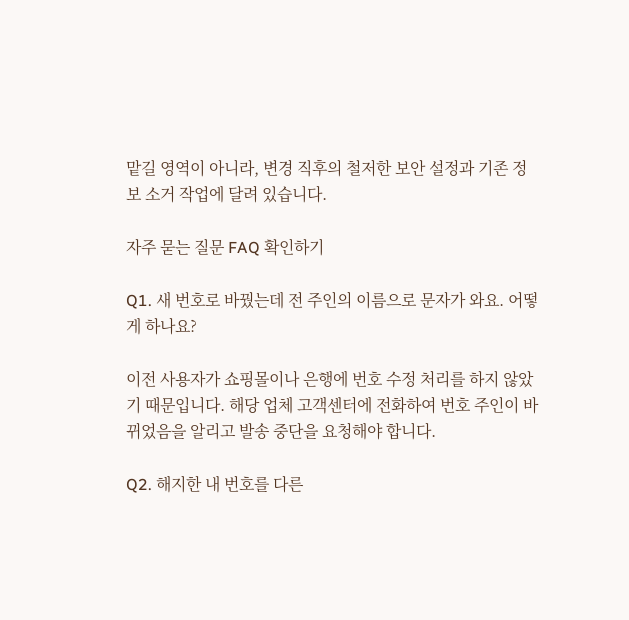맡길 영역이 아니라, 변경 직후의 철저한 보안 설정과 기존 정보 소거 작업에 달려 있습니다.

자주 묻는 질문 FAQ 확인하기

Q1. 새 번호로 바꿨는데 전 주인의 이름으로 문자가 와요. 어떻게 하나요?

이전 사용자가 쇼핑몰이나 은행에 번호 수정 처리를 하지 않았기 때문입니다. 해당 업체 고객센터에 전화하여 번호 주인이 바뀌었음을 알리고 발송 중단을 요청해야 합니다.

Q2. 해지한 내 번호를 다른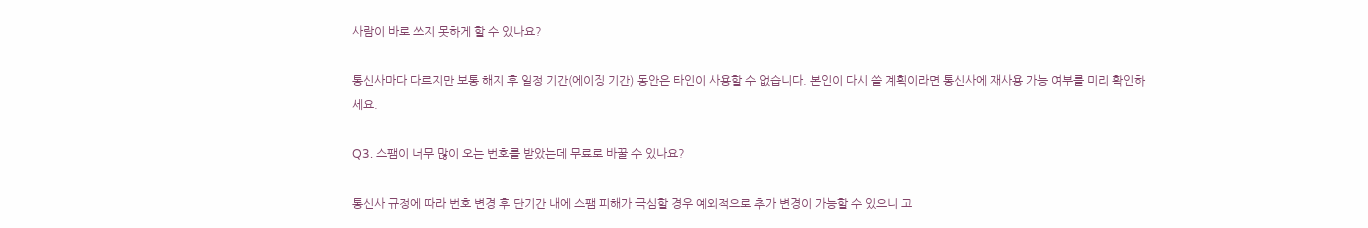사람이 바로 쓰지 못하게 할 수 있나요?

통신사마다 다르지만 보통 해지 후 일정 기간(에이징 기간) 동안은 타인이 사용할 수 없습니다. 본인이 다시 쓸 계획이라면 통신사에 재사용 가능 여부를 미리 확인하세요.

Q3. 스팸이 너무 많이 오는 번호를 받았는데 무료로 바꿀 수 있나요?

통신사 규정에 따라 번호 변경 후 단기간 내에 스팸 피해가 극심할 경우 예외적으로 추가 변경이 가능할 수 있으니 고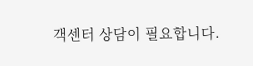객센터 상담이 필요합니다.